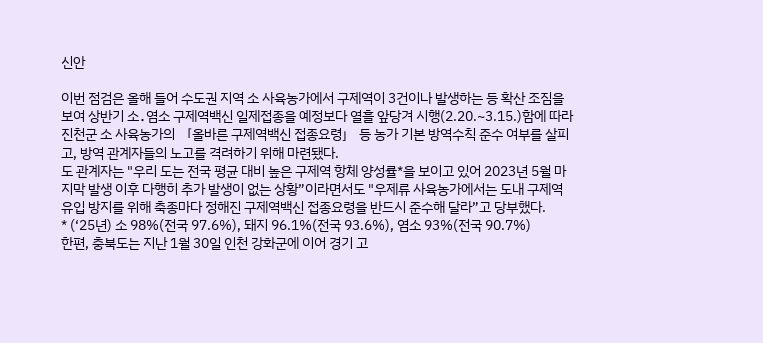신안

이번 점검은 올해 들어 수도권 지역 소 사육농가에서 구제역이 3건이나 발생하는 등 확산 조짐을 보여 상반기 소․염소 구제역백신 일제접종을 예정보다 열흘 앞당겨 시행(2.20.~3.15.)함에 따라 진천군 소 사육농가의 「올바른 구제역백신 접종요령」 등 농가 기본 방역수칙 준수 여부를 살피고, 방역 관계자들의 노고를 격려하기 위해 마련됐다.
도 관계자는 "우리 도는 전국 평균 대비 높은 구제역 항체 양성률*을 보이고 있어 2023년 5월 마지막 발생 이후 다행히 추가 발생이 없는 상황”이라면서도 "우제류 사육농가에서는 도내 구제역 유입 방지를 위해 축종마다 정해진 구제역백신 접종요령을 반드시 준수해 달라”고 당부했다.
* (‘25년) 소 98%(전국 97.6%), 돼지 96.1%(전국 93.6%), 염소 93%(전국 90.7%)
한편, 충북도는 지난 1월 30일 인천 강화군에 이어 경기 고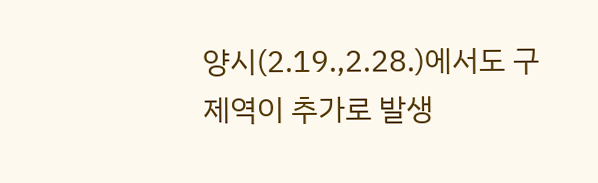양시(2.19.,2.28.)에서도 구제역이 추가로 발생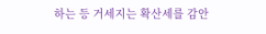하는 등 거세지는 확산세를 감안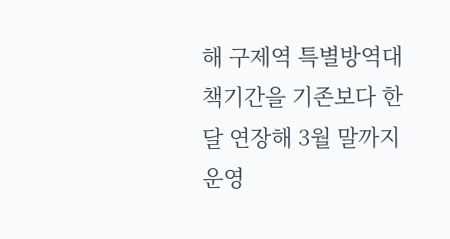해 구제역 특별방역대책기간을 기존보다 한 달 연장해 3월 말까지 운영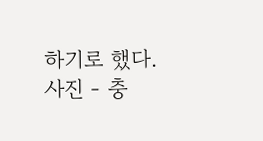하기로 했다.
사진 - 충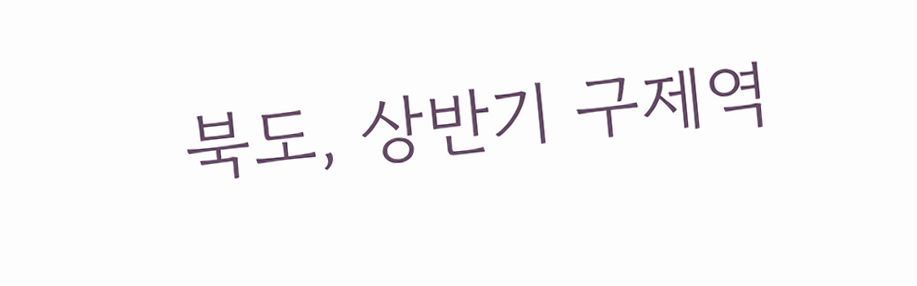북도, 상반기 구제역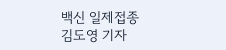백신 일제접종
김도영 기자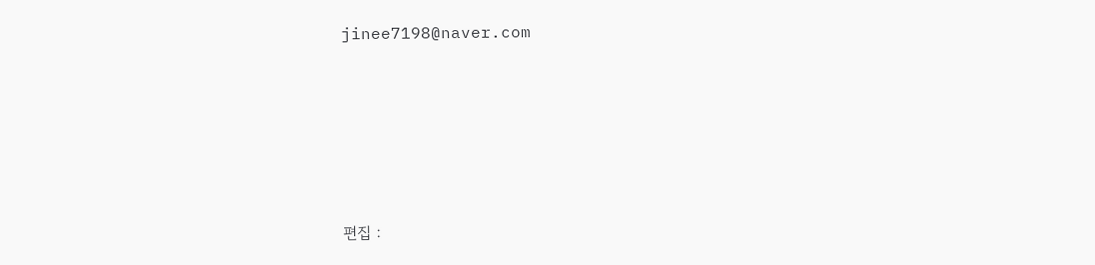jinee7198@naver.com






편집 :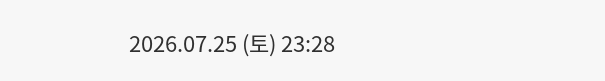2026.07.25 (토) 23:28